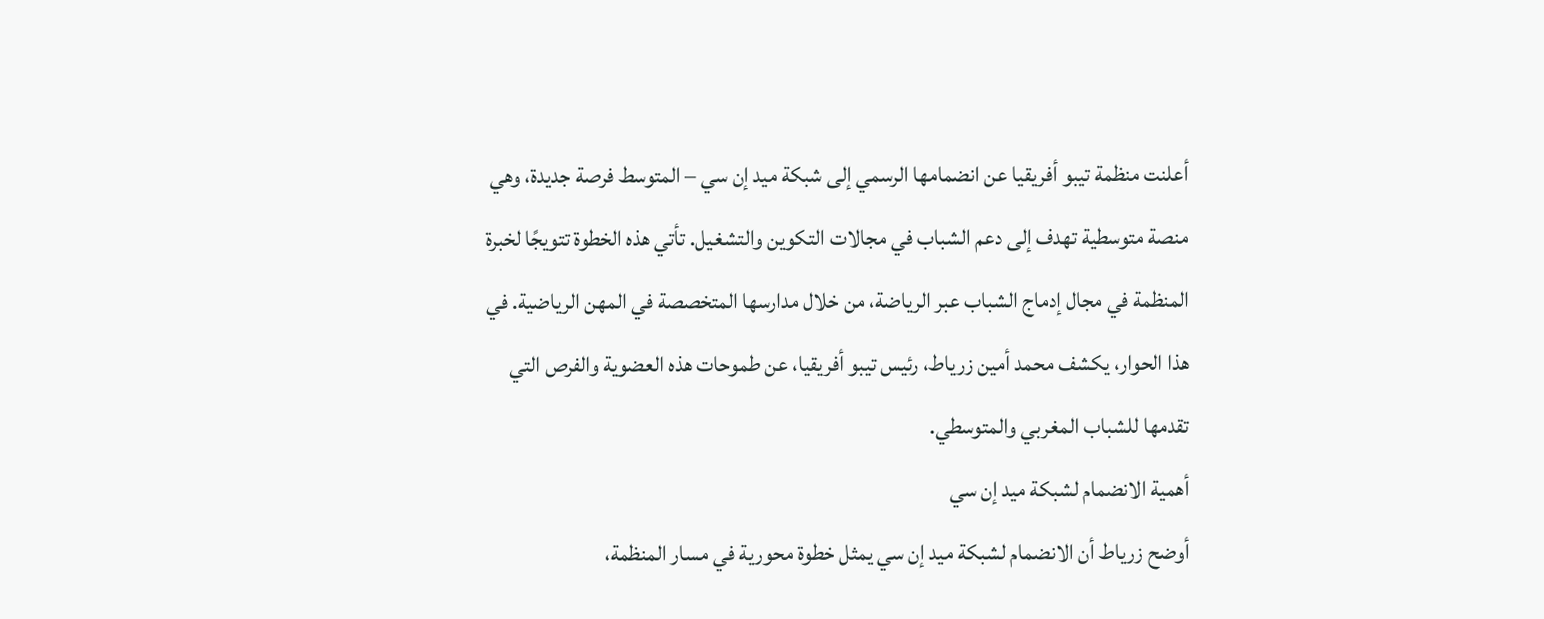أعلنت منظمة تيبو أفريقيا عن انضمامها الرسمي إلى شبكة ميد إن سي – المتوسط فرصة جديدة، وهي منصة متوسطية تهدف إلى دعم الشباب في مجالات التكوين والتشغيل. تأتي هذه الخطوة تتويجًا لخبرة المنظمة في مجال إدماج الشباب عبر الرياضة، من خلال مدارسها المتخصصة في المهن الرياضية. في هذا الحوار، يكشف محمد أمين زرياط، رئيس تيبو أفريقيا، عن طموحات هذه العضوية والفرص التي تقدمها للشباب المغربي والمتوسطي.
أهمية الانضمام لشبكة ميد إن سي
أوضح زرياط أن الانضمام لشبكة ميد إن سي يمثل خطوة محورية في مسار المنظمة،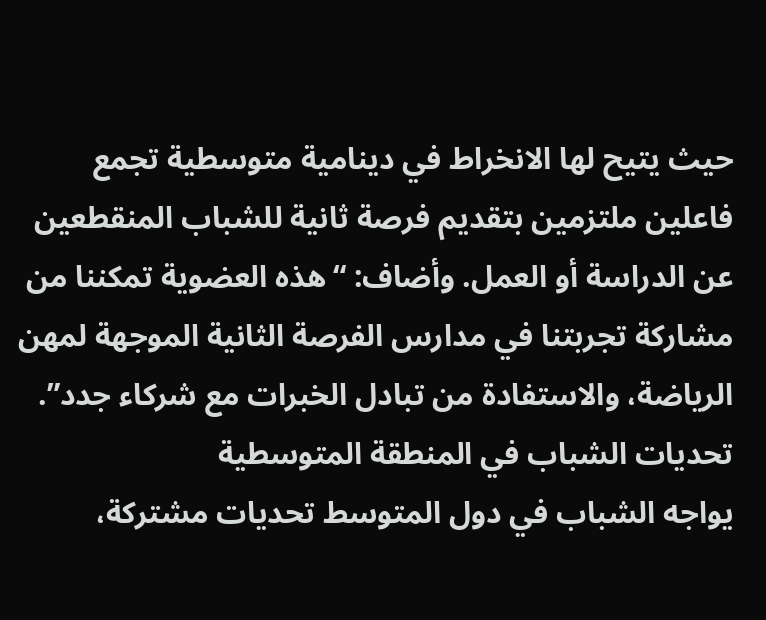حيث يتيح لها الانخراط في دينامية متوسطية تجمع فاعلين ملتزمين بتقديم فرصة ثانية للشباب المنقطعين عن الدراسة أو العمل. وأضاف: “هذه العضوية تمكننا من مشاركة تجربتنا في مدارس الفرصة الثانية الموجهة لمهن الرياضة، والاستفادة من تبادل الخبرات مع شركاء جدد”.
تحديات الشباب في المنطقة المتوسطية
يواجه الشباب في دول المتوسط تحديات مشتركة،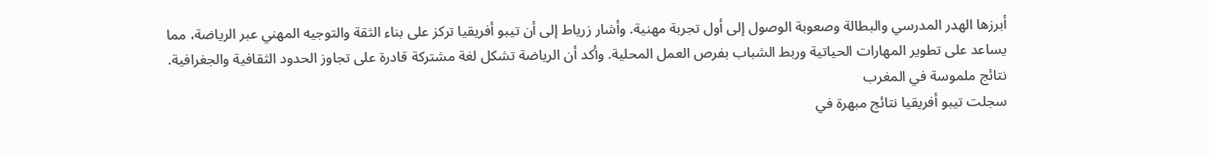أبرزها الهدر المدرسي والبطالة وصعوبة الوصول إلى أول تجربة مهنية. وأشار زرياط إلى أن تيبو أفريقيا تركز على بناء الثقة والتوجيه المهني عبر الرياضة، مما يساعد على تطوير المهارات الحياتية وربط الشباب بفرص العمل المحلية. وأكد أن الرياضة تشكل لغة مشتركة قادرة على تجاوز الحدود الثقافية والجغرافية.
نتائج ملموسة في المغرب
سجلت تيبو أفريقيا نتائج مبهرة في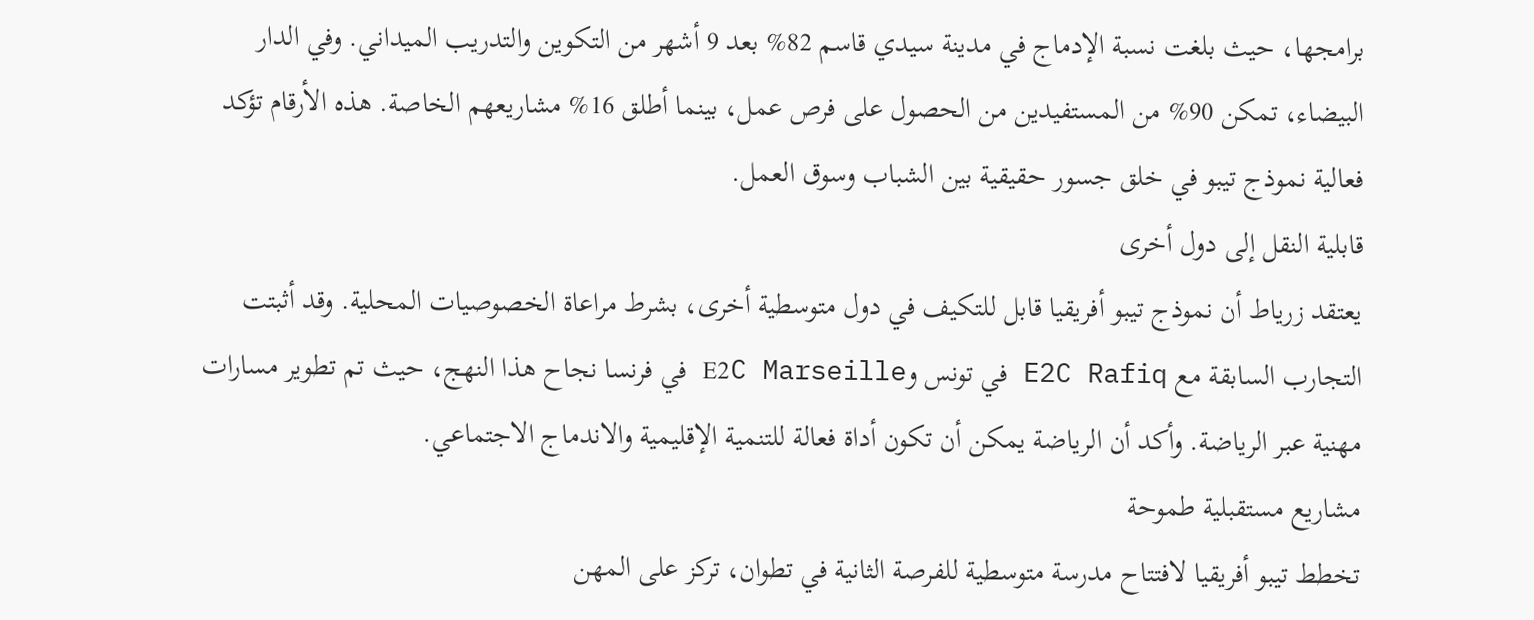برامجها، حيث بلغت نسبة الإدماج في مدينة سيدي قاسم 82% بعد 9 أشهر من التكوين والتدريب الميداني. وفي الدار البيضاء، تمكن 90% من المستفيدين من الحصول على فرص عمل، بينما أطلق 16% مشاريعهم الخاصة. هذه الأرقام تؤكد فعالية نموذج تيبو في خلق جسور حقيقية بين الشباب وسوق العمل.
قابلية النقل إلى دول أخرى
يعتقد زرياط أن نموذج تيبو أفريقيا قابل للتكيف في دول متوسطية أخرى، بشرط مراعاة الخصوصيات المحلية. وقد أثبتت التجارب السابقة مع E2C Rafiq في تونس وE2C Marseille في فرنسا نجاح هذا النهج، حيث تم تطوير مسارات مهنية عبر الرياضة. وأكد أن الرياضة يمكن أن تكون أداة فعالة للتنمية الإقليمية والاندماج الاجتماعي.
مشاريع مستقبلية طموحة
تخطط تيبو أفريقيا لافتتاح مدرسة متوسطية للفرصة الثانية في تطوان، تركز على المهن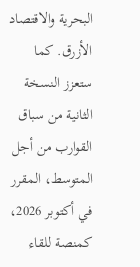البحرية والاقتصاد الأزرق. كما ستعزز النسخة الثانية من سباق القوارب من أجل المتوسط، المقرر في أكتوبر 2026، كمنصة للقاء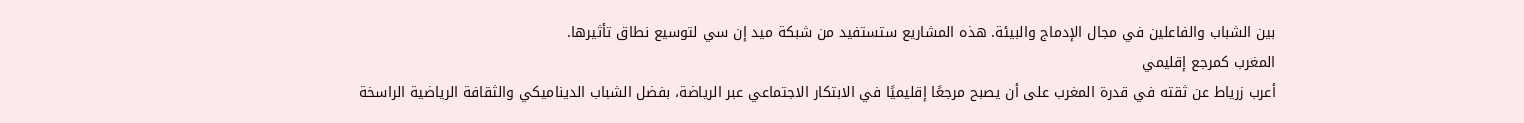بين الشباب والفاعلين في مجال الإدماج والبيئة. هذه المشاريع ستستفيد من شبكة ميد إن سي لتوسيع نطاق تأثيرها.
المغرب كمرجع إقليمي
أعرب زرياط عن ثقته في قدرة المغرب على أن يصبح مرجعًا إقليميًا في الابتكار الاجتماعي عبر الرياضة، بفضل الشباب الديناميكي والثقافة الرياضية الراسخة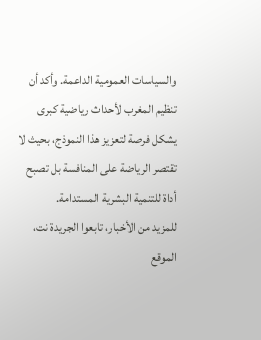والسياسات العمومية الداعمة. وأكد أن تنظيم المغرب لأحداث رياضية كبرى يشكل فرصة لتعزيز هذا النموذج، بحيث لا تقتصر الرياضة على المنافسة بل تصبح أداة للتنمية البشرية المستدامة.
للمزيد من الأخبار، تابعوا الجريدة نت، الموقع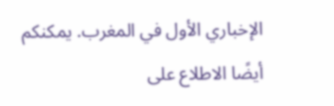الإخباري الأول في المغرب. يمكنكم أيضًا الاطلاع على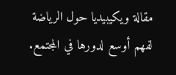مقالة ويكيبيديا حول الرياضة لفهم أوسع لدورها في المجتمع.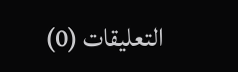التعليقات (0)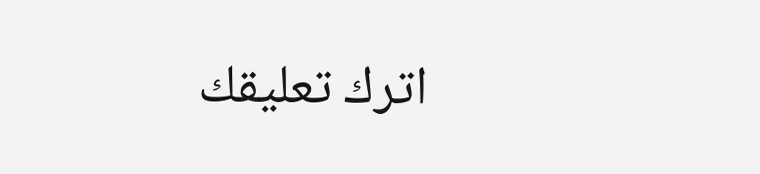اترك تعليقك